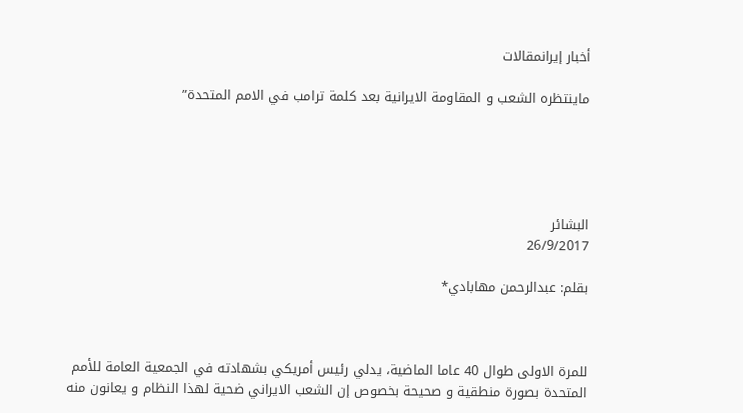أخبار إيرانمقالات

ماينتظره الشعب و المقاومة الايرانية بعد کلمة ترامب في الامم المتحدة”





البشائر
26/9/2017

بقلم: عبدالرحمن مهابادي*



للمرة الاولی طوال 40 عاما الماضية، يدلي رئيس أمريکي بشهادته في الجمعية العامة للأمم المتحدة بصورة منطقية و صحيحة بخصوص إن الشعب الايراني ضحية لهذا النظام و يعانون منه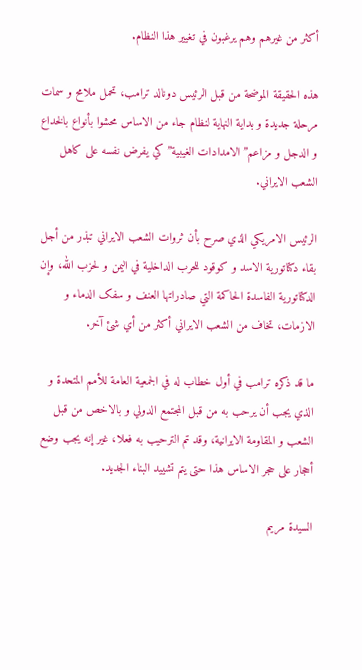أکثر من غيرهم وهم يرغبون في تغيير هذا النظام.

هذه الحقيقة الموضحة من قبل الرئيس دونالد ترامب، تحمل ملامح و سمات مرحلة جديدة و بداية النهاية لنظام جاء من الاساس محشوا بأنواع بالخداع و الدجل و مزاعم”الامدادات الغيبية” کي يفرض نفسه علی کاهل الشعب الايراني.

الرئيس الامريکي الذي صرح بأن ثروات الشعب الايراني تبذر من أجل بقاء دکتاتورية الاسد و کوقود للحرب الداخلية في اليمن و لحزب الله، وإن الدکتاتورية الفاسدة الحاکمة التي صادراتها العنف و سفک الدماء و الازمات، تخاف من الشعب الايراني أکثر من أي شئ آخر.

ما قد ذکره ترامب في أول خطاب له في الجمعية العامة للأمم المتحدة و الذي يجب أن يرحب به من قبل المجتمع الدولي و بالاخص من قبل الشعب و المقاومة الايرانية، وقد تم الترحيب به فعلا، غير إنه يجب وضع أحجار علی حجر الاساس هذا حتی يتم تشييد البناء الجديد.

السيدة مريم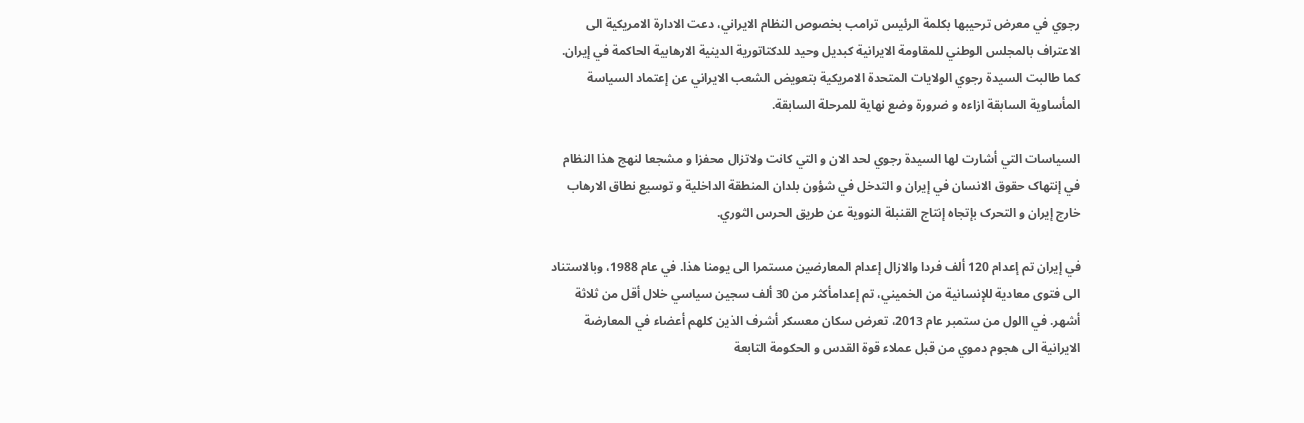رجوي في معرض ترحيبها بکلمة الرئيس ترامب بخصوص النظام الايراني، دعت الادارة الامريکية الی الاعتراف بالمجلس الوطني للمقاومة الايرانية کبديل وحيد للدکتاتورية الدينية الارهابية الحاکمة في إيران. کما طالبت السيدة رجوي الولايات المتحدة الامريکية بتعويض الشعب الايراني عن إعتماد السياسة المأساوية السابقة ازاءه و ضرورة وضع نهاية للمرحلة السابقة.

السياسات التي أشارت لها السيدة رجوي لحد الان و التي کانت ولاتزال محفزا و مشجعا لنهج هذا النظام في إنتهاک حقوق الانسان في إيران و التدخل في شؤون بلدان المنطقة الداخلية و توسيع نطاق الارهاب خارج إيران و التحرک بإتجاه إنتاج القنبلة النووية عن طريق الحرس الثوري.

في إيران تم إعدام 120 ألف فردا والازال إعدام المعارضين مستمرا الی يومنا هذا. في عام 1988، وبالاستناد الی فتوی معادية للإنسانية من الخميني، تم إعدامأکثر من 30 ألف سجين سياسي خلال أقل من ثلاثة أشهر. في االول من ستمبر عام 2013، تعرض سکان معسکر أشرف الذين کلهم أعضاء في المعارضة الايرانية الی هجوم دموي من قبل عملاء قوة القدس و الحکومة التابعة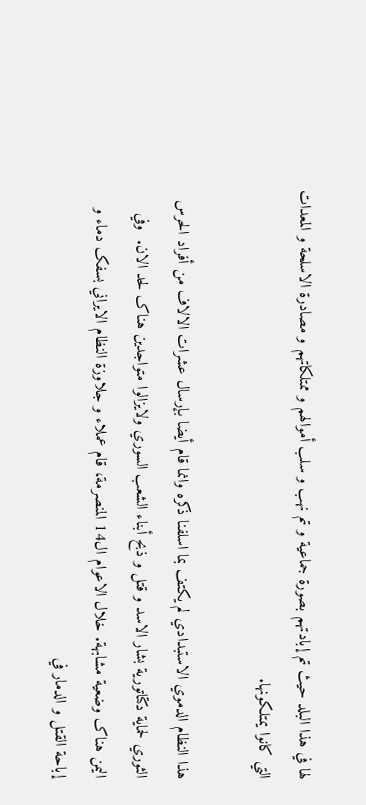لها في هذا البلد حيث تم إبادتهم بصورة جماعية و تم نهب و سلب أموالهم و ممتلکاتهم و مصادرة الاسلحة و المعدات التي کانوا يمتلکونها.

هذا النظام الدموي الاستبدادي لم يکتف بما اسلفنا ذکره وانما قام أيضا بإرسال عشرات الالاف من أفراد الحرس الثوري لحماية دکتاتورية بشار الاسد و قتل و ذبح أبناء الشعب السوري ولايزالوا متواجدين هناک لحد الان.  وفي اليمن هناک وضعية مشابهة. خلال الاعوام ال14 المنصرمة، قام عملاء و جلاوزة النظام الايراني بسفک دماء و إباحة القتل و الدمار في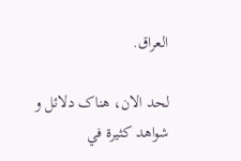العراق.

لحد الان، هناک دلائل و شواهد کثيرة في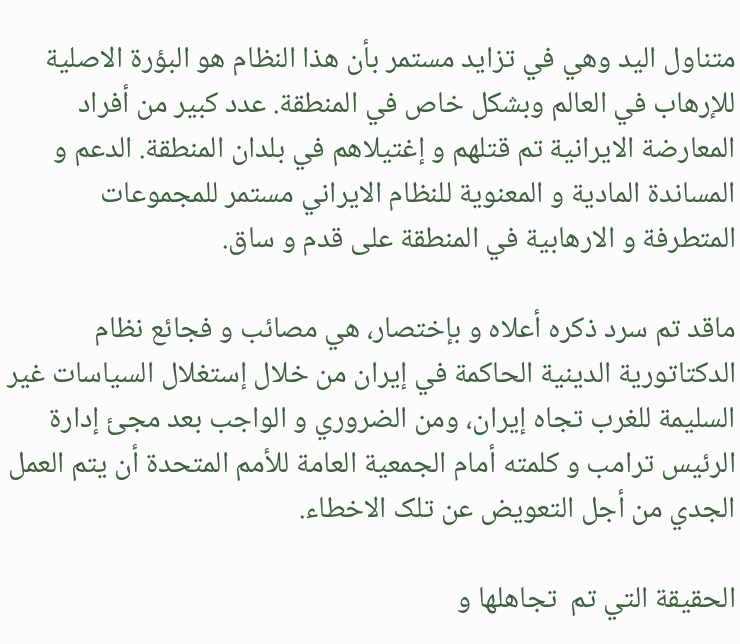متناول اليد وهي في تزايد مستمر بأن هذا النظام هو البؤرة الاصلية للإرهاب في العالم وبشکل خاص في المنطقة. عدد کبير من أفراد المعارضة الايرانية تم قتلهم و إغتيلاهم في بلدان المنطقة. الدعم و المساندة المادية و المعنوية للنظام الايراني مستمر للمجموعات المتطرفة و الارهابية في المنطقة علی قدم و ساق.

ماقد تم سرد ذکره أعلاه و بإختصار، هي مصائب و فجائع نظام الدکتاتورية الدينية الحاکمة في إيران من خلال إستغلال السياسات غير السليمة للغرب تجاه إيران، ومن الضروري و الواجب بعد مجئ إدارة الرئيس ترامب و کلمته أمام الجمعية العامة للأمم المتحدة أن يتم العمل الجدي من أجل التعويض عن تلک الاخطاء.

الحقيقة التي تم  تجاهلها و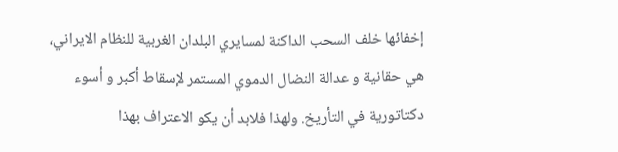إخفائها خلف السحب الداکنة لمسايري البلدان الغربية للنظام الايراني، هي حقانية و عدالة النضال الدموي المستمر لإسقاط أکبر و أسوء دکتاتورية في التأريخ. ولهذا فلابد أن يکو الاعتراف بهذا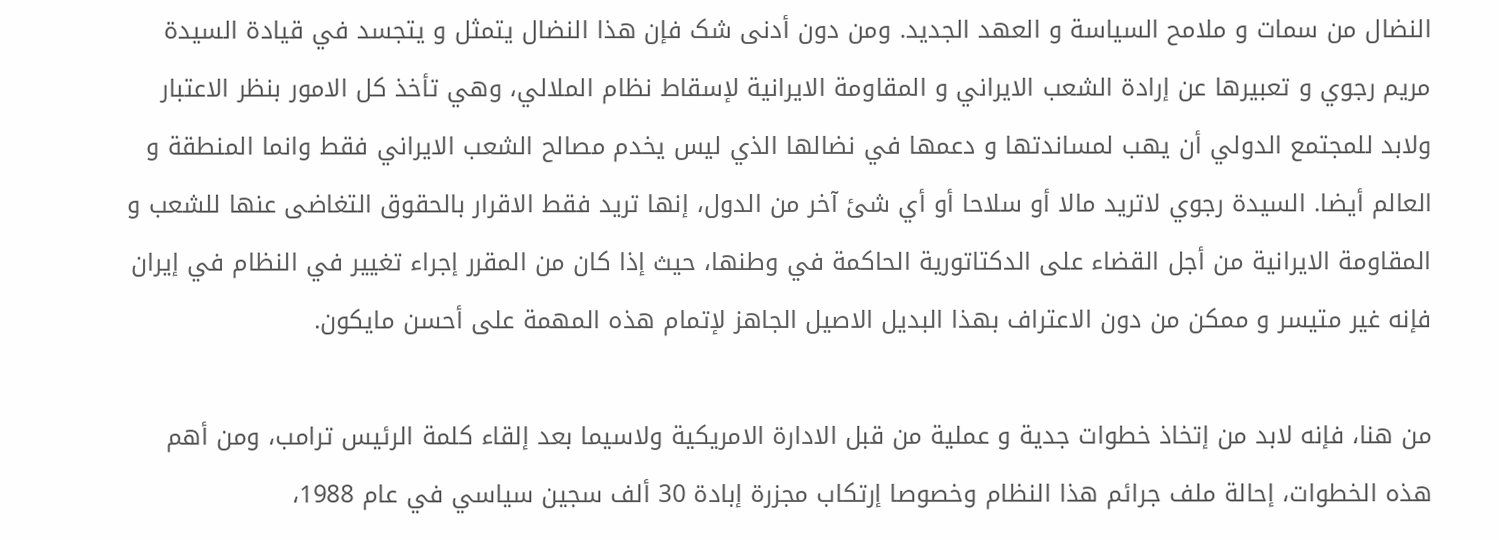النضال من سمات و ملامح السياسة و العهد الجديد. ومن دون أدنی شک فإن هذا النضال يتمثل و يتجسد في قيادة السيدة مريم رجوي و تعبيرها عن إرادة الشعب الايراني و المقاومة الايرانية لإسقاط نظام الملالي، وهي تأخذ کل الامور بنظر الاعتبار ولابد للمجتمع الدولي أن يهب لمساندتها و دعمها في نضالها الذي ليس يخدم مصالح الشعب الايراني فقط وانما المنطقة و العالم أيضا. السيدة رجوي لاتريد مالا أو سلاحا أو أي شئ آخر من الدول، إنها تريد فقط الاقرار بالحقوق التغاضی عنها للشعب و المقاومة الايرانية من أجل القضاء علی الدکتاتورية الحاکمة في وطنها، حيث إذا کان من المقرر إجراء تغيير في النظام في إيران فإنه غير متيسر و ممکن من دون الاعتراف بهذا البديل الاصيل الجاهز لإتمام هذه المهمة علی أحسن مايکون.

من هنا، فإنه لابد من إتخاذ خطوات جدية و عملية من قبل الادارة الامريکية ولاسيما بعد إلقاء کلمة الرئيس ترامب، ومن أهم هذه الخطوات، إحالة ملف جرائم هذا النظام وخصوصا إرتکاب مجزرة إبادة 30 ألف سجين سياسي في عام 1988،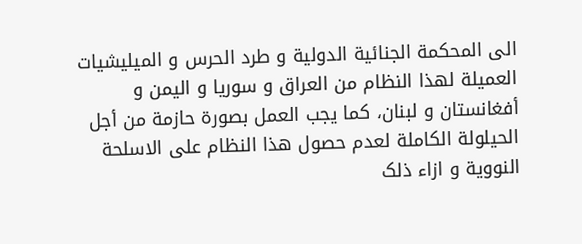الی المحکمة الجنائية الدولية و طرد الحرس و الميليشيات العميلة لهذا النظام من العراق و سوريا و اليمن و أفغانستان و لبنان، کما يجب العمل بصورة حازمة من أجل الحيلولة الکاملة لعدم حصول هذا النظام علی الاسلحة النووية و ازاء ذلک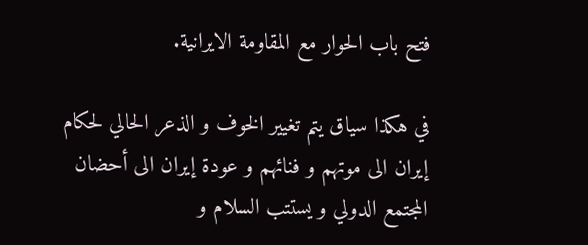فتح باب الحوار مع المقاومة الايرانية.

في هکذا سياق يتم تغيير الخوف و الذعر الحالي لحکام إيران الی موتهم و فنائهم و عودة إيران الی أحضان المجتمع الدولي و يستتب السلام و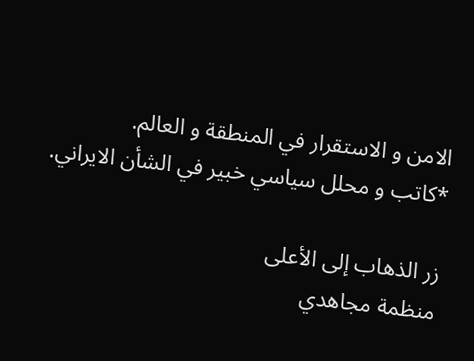الامن و الاستقرار في المنطقة و العالم.
*کاتب و محلل سياسي خبير في الشأن الايراني.

زر الذهاب إلى الأعلى
منظمة مجاهدي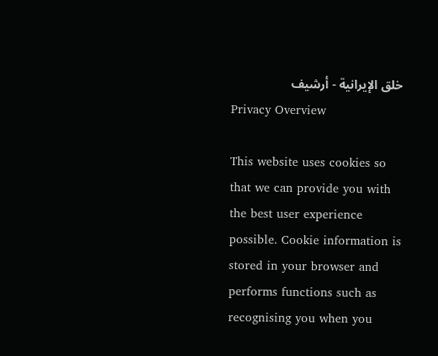خلق الإيرانية - أرشیف
Privacy Overview

This website uses cookies so that we can provide you with the best user experience possible. Cookie information is stored in your browser and performs functions such as recognising you when you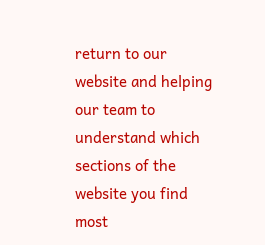return to our website and helping our team to understand which sections of the website you find most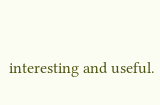interesting and useful.